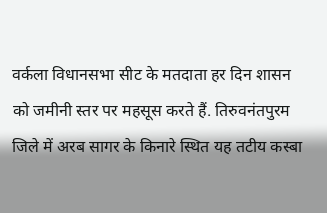वर्कला विधानसभा सीट के मतदाता हर दिन शासन को जमीनी स्तर पर महसूस करते हैं. तिरुवनंतपुरम जिले में अरब सागर के किनारे स्थित यह तटीय कस्बा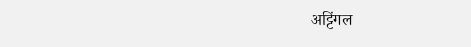अट्टिंगल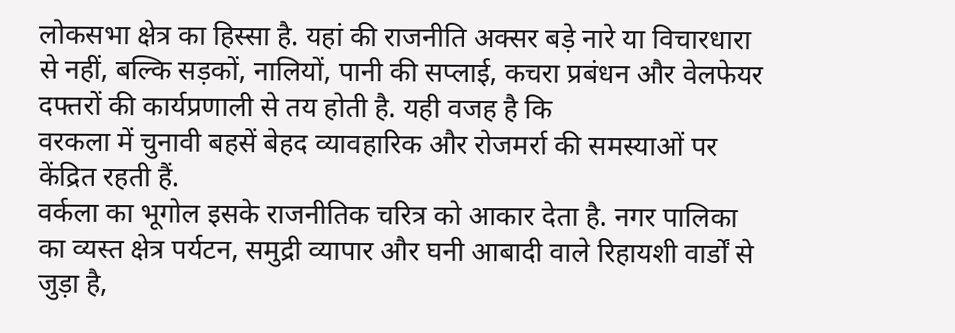लोकसभा क्षेत्र का हिस्सा है. यहां की राजनीति अक्सर बड़े नारे या विचारधारा से नहीं, बल्कि सड़कों, नालियों, पानी की सप्लाई, कचरा प्रबंधन और वेलफेयर दफ्तरों की कार्यप्रणाली से तय होती है. यही वजह है कि
वरकला में चुनावी बहसें बेहद व्यावहारिक और रोजमर्रा की समस्याओं पर केंद्रित रहती हैं.
वर्कला का भूगोल इसके राजनीतिक चरित्र को आकार देता है. नगर पालिका का व्यस्त क्षेत्र पर्यटन, समुद्री व्यापार और घनी आबादी वाले रिहायशी वार्डों से जुड़ा है,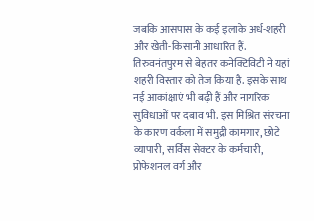जबकि आसपास के कई इलाके अर्ध-शहरी और खेती-किसानी आधारित हैं. तिरुवनंतपुरम से बेहतर कनेक्टिविटी ने यहां शहरी विस्तार को तेज किया है. इसके साथ नई आकांक्षाएं भी बढ़ी हैं और नागरिक सुविधाओं पर दबाव भी. इस मिश्रित संरचना के कारण वर्कला में समुद्री कामगार, छोटे व्यापारी, सर्विस सेक्टर के कर्मचारी, प्रोफेशनल वर्ग और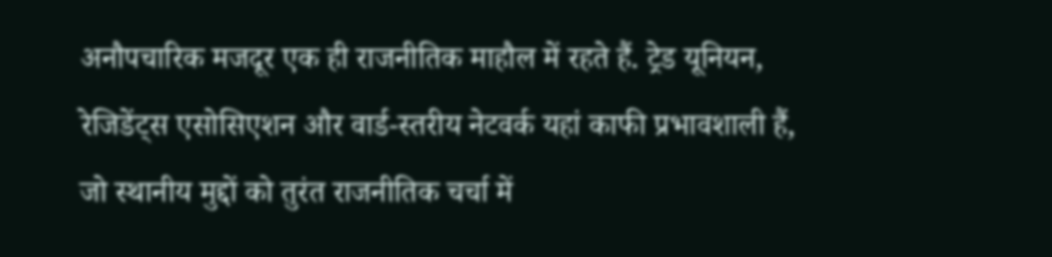अनौपचारिक मजदूर एक ही राजनीतिक माहौल में रहते हैं. ट्रेड यूनियन, रेजिडेंट्स एसोसिएशन और वार्ड-स्तरीय नेटवर्क यहां काफी प्रभावशाली हैं, जो स्थानीय मुद्दों को तुरंत राजनीतिक चर्चा में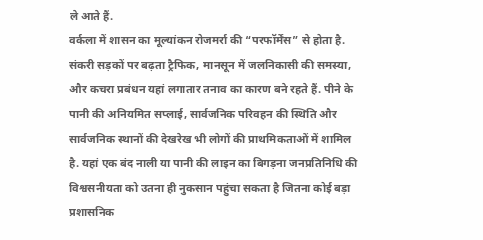ले आते हैं.
वर्कला में शासन का मूल्यांकन रोजमर्रा की “परफॉर्मेंस” से होता है. संकरी सड़कों पर बढ़ता ट्रैफिक, मानसून में जलनिकासी की समस्या, और कचरा प्रबंधन यहां लगातार तनाव का कारण बने रहते हैं. पीने के पानी की अनियमित सप्लाई, सार्वजनिक परिवहन की स्थिति और सार्वजनिक स्थानों की देखरेख भी लोगों की प्राथमिकताओं में शामिल है. यहां एक बंद नाली या पानी की लाइन का बिगड़ना जनप्रतिनिधि की विश्वसनीयता को उतना ही नुकसान पहुंचा सकता है जितना कोई बड़ा प्रशासनिक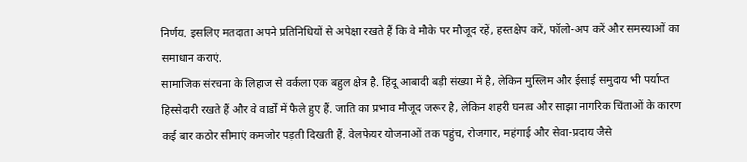निर्णय. इसलिए मतदाता अपने प्रतिनिधियों से अपेक्षा रखते हैं कि वे मौके पर मौजूद रहें, हस्तक्षेप करें, फॉलो-अप करें और समस्याओं का समाधान कराएं.
सामाजिक संरचना के लिहाज से वर्कला एक बहुल क्षेत्र है. हिंदू आबादी बड़ी संख्या में है, लेकिन मुस्लिम और ईसाई समुदाय भी पर्याप्त हिस्सेदारी रखते हैं और वे वार्डों में फैले हुए हैं. जाति का प्रभाव मौजूद जरूर है, लेकिन शहरी घनत्व और साझा नागरिक चिंताओं के कारण कई बार कठोर सीमाएं कमजोर पड़ती दिखती हैं. वेलफेयर योजनाओं तक पहुंच, रोजगार, महंगाई और सेवा-प्रदाय जैसे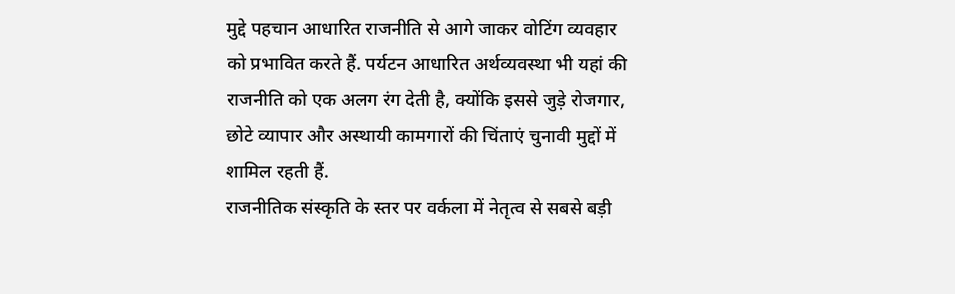मुद्दे पहचान आधारित राजनीति से आगे जाकर वोटिंग व्यवहार को प्रभावित करते हैं. पर्यटन आधारित अर्थव्यवस्था भी यहां की राजनीति को एक अलग रंग देती है, क्योंकि इससे जुड़े रोजगार, छोटे व्यापार और अस्थायी कामगारों की चिंताएं चुनावी मुद्दों में शामिल रहती हैं.
राजनीतिक संस्कृति के स्तर पर वर्कला में नेतृत्व से सबसे बड़ी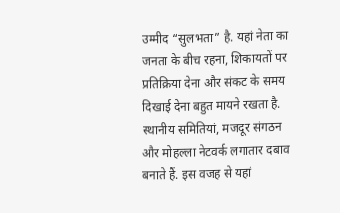उम्मीद “सुलभता” है. यहां नेता का जनता के बीच रहना, शिकायतों पर प्रतिक्रिया देना और संकट के समय दिखाई देना बहुत मायने रखता है. स्थानीय समितियां, मजदूर संगठन और मोहल्ला नेटवर्क लगातार दबाव बनाते हैं. इस वजह से यहां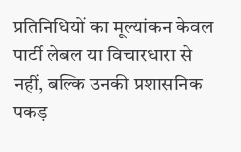प्रतिनिधियों का मूल्यांकन केवल पार्टी लेबल या विचारधारा से नहीं, बल्कि उनकी प्रशासनिक पकड़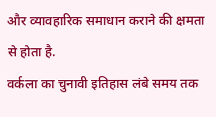और व्यावहारिक समाधान कराने की क्षमता से होता है.
वर्कला का चुनावी इतिहास लंबे समय तक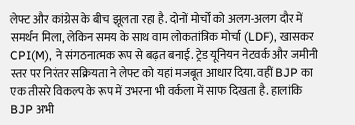लेफ्ट और कांग्रेस के बीच झूलता रहा है. दोनों मोर्चों को अलग-अलग दौर में समर्थन मिला, लेकिन समय के साथ वाम लोकतांत्रिक मोर्चा (LDF), खासकर CPI(M), ने संगठनात्मक रूप से बढ़त बनाई. ट्रेड यूनियन नेटवर्क और जमीनी स्तर पर निरंतर सक्रियता ने लेफ्ट को यहां मजबूत आधार दिया. वहीं BJP का एक तीसरे विकल्प के रूप में उभरना भी वर्कला में साफ दिखता है. हालांकि BJP अभी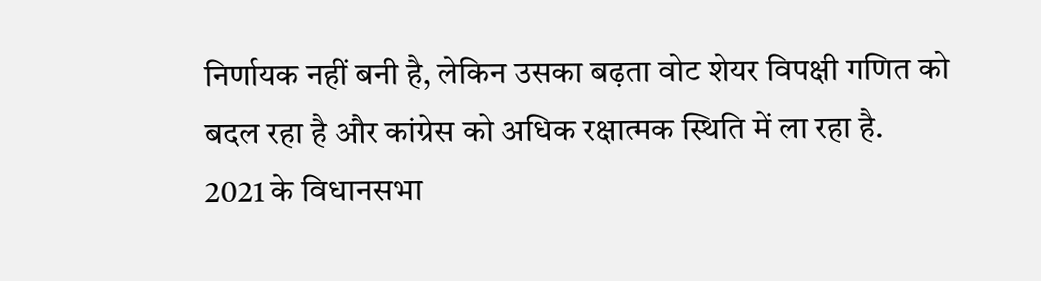निर्णायक नहीं बनी है, लेकिन उसका बढ़ता वोट शेयर विपक्षी गणित को बदल रहा है और कांग्रेस को अधिक रक्षात्मक स्थिति में ला रहा है.
2021 के विधानसभा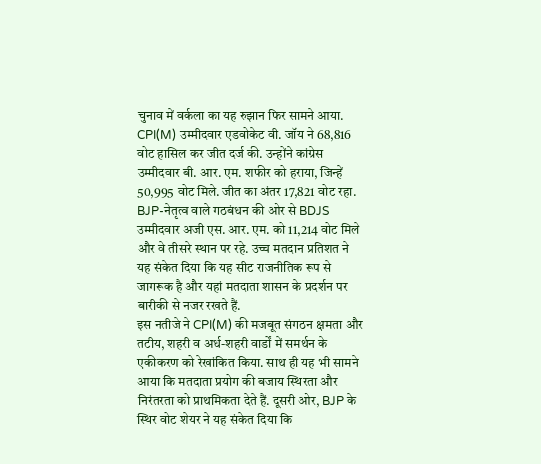चुनाव में वर्कला का यह रुझान फिर सामने आया. CPI(M) उम्मीदवार एडवोकेट वी. जॉय ने 68,816 वोट हासिल कर जीत दर्ज की. उन्होंने कांग्रेस उम्मीदवार बी. आर. एम. शफीर को हराया, जिन्हें 50,995 वोट मिले. जीत का अंतर 17,821 वोट रहा. BJP-नेतृत्व वाले गठबंधन की ओर से BDJS उम्मीदवार अजी एस. आर. एम. को 11,214 वोट मिले और वे तीसरे स्थान पर रहे. उच्च मतदान प्रतिशत ने यह संकेत दिया कि यह सीट राजनीतिक रूप से जागरूक है और यहां मतदाता शासन के प्रदर्शन पर बारीकी से नजर रखते हैं.
इस नतीजे ने CPI(M) की मजबूत संगठन क्षमता और तटीय, शहरी व अर्ध-शहरी वार्डों में समर्थन के एकीकरण को रेखांकित किया. साथ ही यह भी सामने आया कि मतदाता प्रयोग की बजाय स्थिरता और निरंतरता को प्राथमिकता देते हैं. दूसरी ओर, BJP के स्थिर वोट शेयर ने यह संकेत दिया कि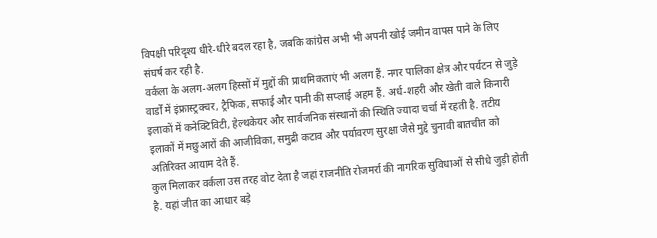विपक्षी परिदृश्य धीरे-धीरे बदल रहा है, जबकि कांग्रेस अभी भी अपनी खोई जमीन वापस पाने के लिए संघर्ष कर रही है.
वर्कला के अलग-अलग हिस्सों में मुद्दों की प्राथमिकताएं भी अलग हैं. नगर पालिका क्षेत्र और पर्यटन से जुड़े वार्डों में इंफ्रास्ट्रक्चर, ट्रैफिक, सफाई और पानी की सप्लाई अहम हैं. अर्ध-शहरी और खेती वाले किनारी इलाकों में कनेक्टिविटी, हेल्थकेयर और सार्वजनिक संस्थानों की स्थिति ज्यादा चर्चा में रहती है. तटीय इलाकों में मछुआरों की आजीविका, समुद्री कटाव और पर्यावरण सुरक्षा जैसे मुद्दे चुनावी बातचीत को अतिरिक्त आयाम देते हैं.
कुल मिलाकर वर्कला उस तरह वोट देता है जहां राजनीति रोजमर्रा की नागरिक सुविधाओं से सीधे जुड़ी होती है. यहां जीत का आधार बड़े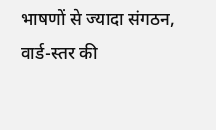भाषणों से ज्यादा संगठन, वार्ड-स्तर की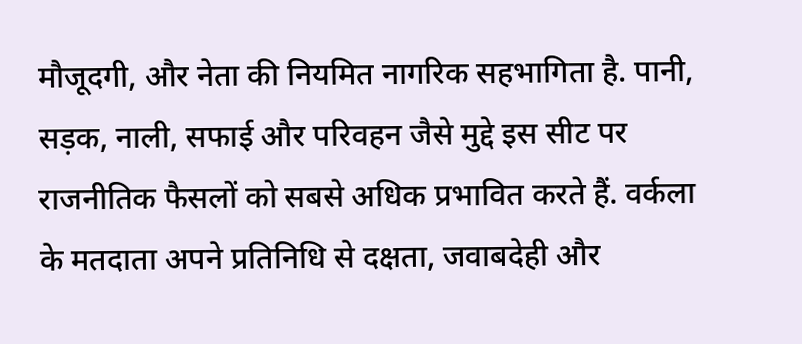मौजूदगी, और नेता की नियमित नागरिक सहभागिता है. पानी, सड़क, नाली, सफाई और परिवहन जैसे मुद्दे इस सीट पर राजनीतिक फैसलों को सबसे अधिक प्रभावित करते हैं. वर्कला के मतदाता अपने प्रतिनिधि से दक्षता, जवाबदेही और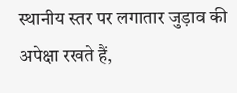स्थानीय स्तर पर लगातार जुड़ाव की अपेक्षा रखते हैं,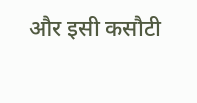और इसी कसौटी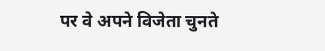पर वे अपने विजेता चुनते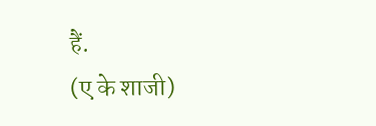हैं.
(ए के शाजी)